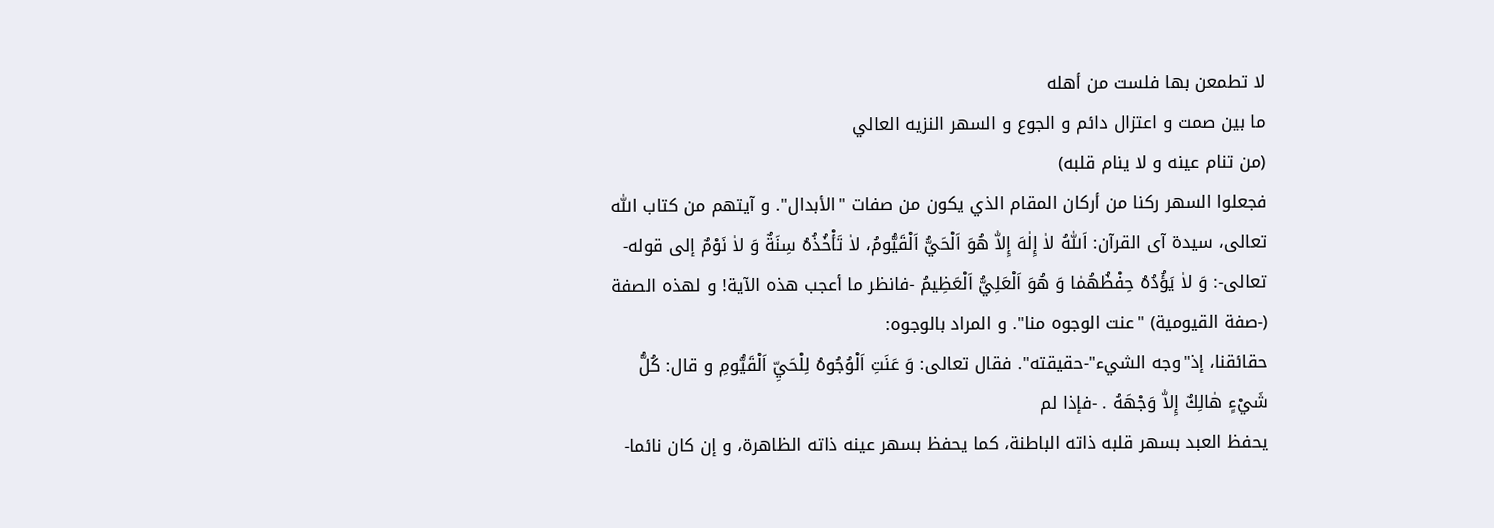لا تطمعن بها فلست من أهله
ما بين صمت و اعتزال دائم و الجوع و السهر النزيه العالي
(من تنام عينه و لا ينام قلبه)
فجعلوا السهر ركنا من أركان المقام الذي يكون من صفات "الأبدال". و آيتهم من كتاب اللّٰه تعالى، سيدة آى القرآن: اَللّٰهُ لاٰ إِلٰهَ إِلاّٰ هُوَ اَلْحَيُّ اَلْقَيُّومُ، لاٰ تَأْخُذُهُ سِنَةٌ وَ لاٰ نَوْمٌ إلى قوله-تعالى-: وَ لاٰ يَؤُدُهُ حِفْظُهُمٰا وَ هُوَ اَلْعَلِيُّ اَلْعَظِيمُ -فانظر ما أعجب هذه الآية! و لهذه الصفة (-صفة القيومية) "عنت الوجوه منا". و المراد بالوجوه:
حقائقنا، إذ"وجه الشيء"-حقيقته". فقال تعالى: وَ عَنَتِ اَلْوُجُوهُ لِلْحَيِّ اَلْقَيُّومِ و قال: كُلُّ شَيْءٍ هٰالِكٌ إِلاّٰ وَجْهَهُ . -فإذا لم
يحفظ العبد بسهر قلبه ذاته الباطنة، كما يحفظ بسهر عينه ذاته الظاهرة، و إن كان نائما-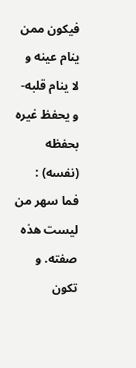فيكون ممن ينام عينه و لا ينام قلبه-و يحفظ غيره بحفظه (نفسه) : فما سهر من ليست هذه صفته. و تكون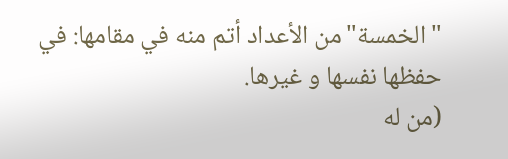"الخمسة"من الأعداد أتم منه في مقامها: في حفظها نفسها و غيرها.
(من له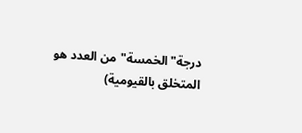درجة"الخمسة"من العدد هو المتخلق بالقيومية)